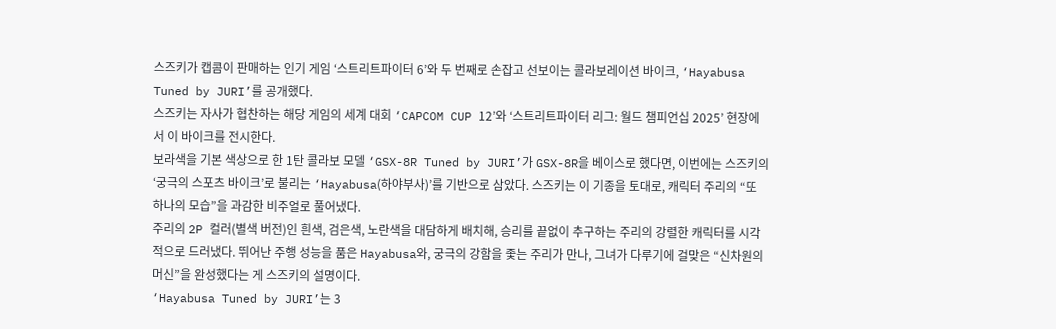스즈키가 캡콤이 판매하는 인기 게임 ‘스트리트파이터 6’와 두 번째로 손잡고 선보이는 콜라보레이션 바이크, ‘Hayabusa Tuned by JURI’를 공개했다.
스즈키는 자사가 협찬하는 해당 게임의 세계 대회 ‘CAPCOM CUP 12’와 ‘스트리트파이터 리그: 월드 챔피언십 2025’ 현장에서 이 바이크를 전시한다.
보라색을 기본 색상으로 한 1탄 콜라보 모델 ‘GSX-8R Tuned by JURI’가 GSX-8R을 베이스로 했다면, 이번에는 스즈키의 ‘궁극의 스포츠 바이크’로 불리는 ‘Hayabusa(하야부사)’를 기반으로 삼았다. 스즈키는 이 기종을 토대로, 캐릭터 주리의 “또 하나의 모습”을 과감한 비주얼로 풀어냈다.
주리의 2P 컬러(별색 버전)인 흰색, 검은색, 노란색을 대담하게 배치해, 승리를 끝없이 추구하는 주리의 강렬한 캐릭터를 시각적으로 드러냈다. 뛰어난 주행 성능을 품은 Hayabusa와, 궁극의 강함을 좇는 주리가 만나, 그녀가 다루기에 걸맞은 “신차원의 머신”을 완성했다는 게 스즈키의 설명이다.
‘Hayabusa Tuned by JURI’는 3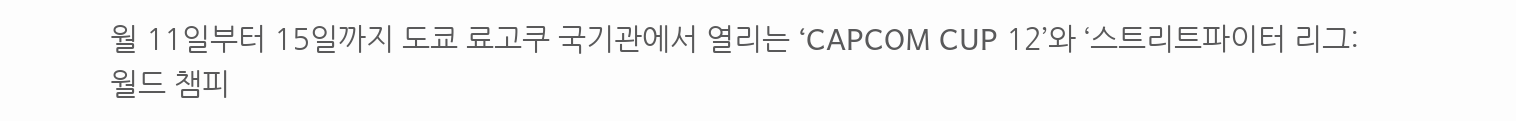월 11일부터 15일까지 도쿄 료고쿠 국기관에서 열리는 ‘CAPCOM CUP 12’와 ‘스트리트파이터 리그: 월드 챔피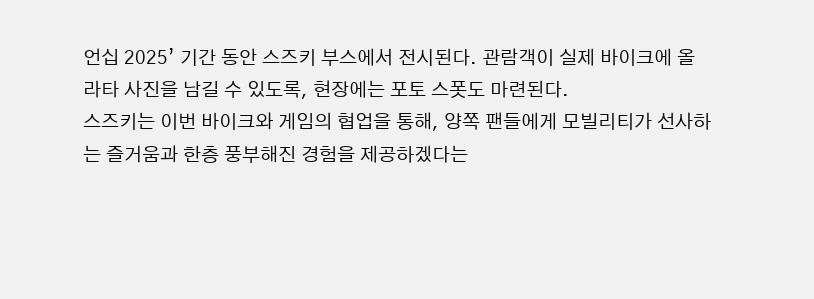언십 2025’ 기간 동안 스즈키 부스에서 전시된다. 관람객이 실제 바이크에 올라타 사진을 남길 수 있도록, 현장에는 포토 스폿도 마련된다.
스즈키는 이번 바이크와 게임의 협업을 통해, 양쪽 팬들에게 모빌리티가 선사하는 즐거움과 한층 풍부해진 경험을 제공하겠다는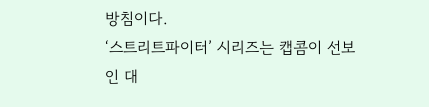방침이다.
‘스트리트파이터’ 시리즈는 캡콤이 선보인 대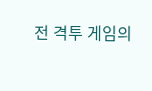전 격투 게임의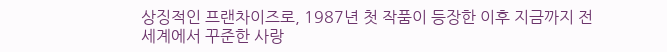상징적인 프랜차이즈로, 1987년 첫 작품이 등장한 이후 지금까지 전 세계에서 꾸준한 사랑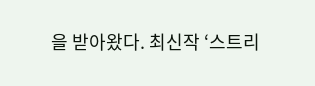을 받아왔다. 최신작 ‘스트리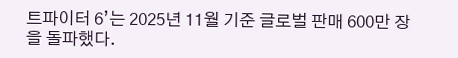트파이터 6’는 2025년 11월 기준 글로벌 판매 600만 장을 돌파했다.